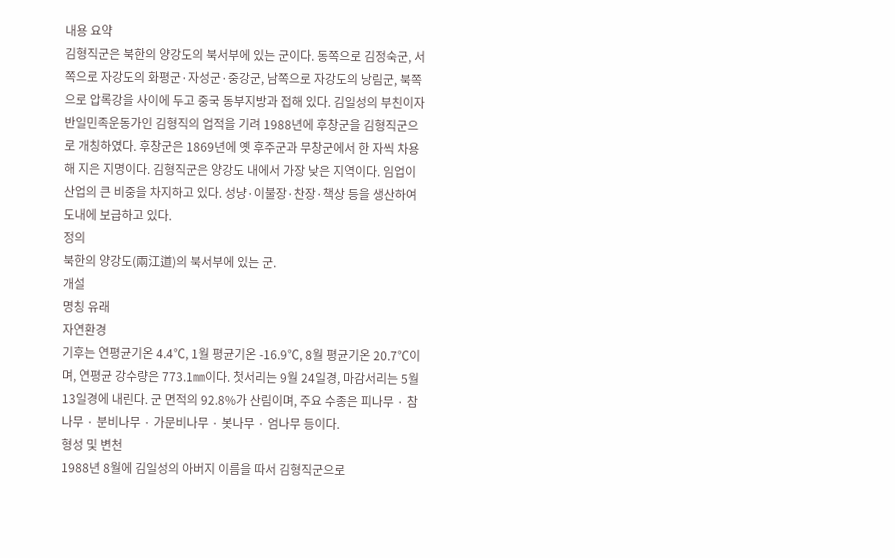내용 요약
김형직군은 북한의 양강도의 북서부에 있는 군이다. 동쪽으로 김정숙군, 서쪽으로 자강도의 화평군·자성군·중강군, 남쪽으로 자강도의 낭림군, 북쪽으로 압록강을 사이에 두고 중국 동부지방과 접해 있다. 김일성의 부친이자 반일민족운동가인 김형직의 업적을 기려 1988년에 후창군을 김형직군으로 개칭하였다. 후창군은 1869년에 옛 후주군과 무창군에서 한 자씩 차용해 지은 지명이다. 김형직군은 양강도 내에서 가장 낮은 지역이다. 임업이 산업의 큰 비중을 차지하고 있다. 성냥·이불장·찬장·책상 등을 생산하여 도내에 보급하고 있다.
정의
북한의 양강도(兩江道)의 북서부에 있는 군.
개설
명칭 유래
자연환경
기후는 연평균기온 4.4℃, 1월 평균기온 -16.9℃, 8월 평균기온 20.7℃이며, 연평균 강수량은 773.1㎜이다. 첫서리는 9월 24일경, 마감서리는 5월 13일경에 내린다. 군 면적의 92.8%가 산림이며, 주요 수종은 피나무 · 참나무 · 분비나무 · 가문비나무 · 봇나무 · 엄나무 등이다.
형성 및 변천
1988년 8월에 김일성의 아버지 이름을 따서 김형직군으로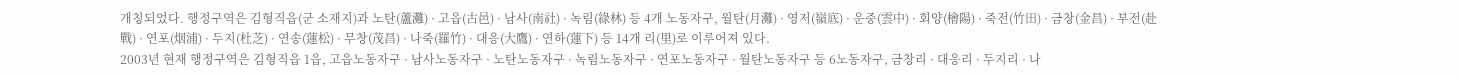개칭되었다. 행정구역은 김형직읍(군 소재지)과 노탄(蘆灘) · 고읍(古邑) · 남사(南社) · 녹림(綠林) 등 4개 노동자구, 월탄(月灘) · 영저(嶺底) · 운중(雲中) · 회양(檜陽) · 죽전(竹田) · 금창(金昌) · 부전(赴戰) · 연포(烟浦) · 두지(杜芝) · 연송(蓮松) · 무창(茂昌) · 나죽(羅竹) · 대응(大鷹) · 연하(蓮下) 등 14개 리(里)로 이루어져 있다.
2003년 현재 행정구역은 김형직읍 1읍, 고읍노동자구 · 남사노동자구 · 노탄노동자구 · 녹림노동자구 · 연포노동자구 · 월탄노동자구 등 6노동자구, 금창리 · 대응리 · 두지리 · 나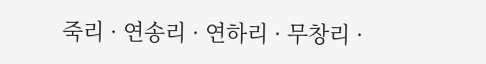죽리 · 연송리 · 연하리 · 무창리 ·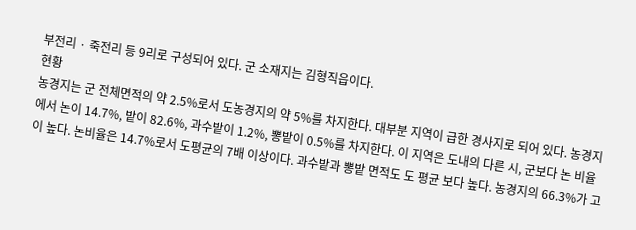부전리 · 죽전리 등 9리로 구성되어 있다. 군 소재지는 김형직읍이다.
현황
농경지는 군 전체면적의 약 2.5%로서 도농경지의 약 5%를 차지한다. 대부분 지역이 급한 경사지로 되어 있다. 농경지에서 논이 14.7%, 밭이 82.6%, 과수밭이 1.2%, 뽕밭이 0.5%를 차지한다. 이 지역은 도내의 다른 시, 군보다 논 비율이 높다. 논비율은 14.7%로서 도평균의 7배 이상이다. 과수밭과 뽕밭 면적도 도 평균 보다 높다. 농경지의 66.3%가 고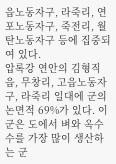읍노동자구, 라죽리, 연포노동자구, 죽전리, 월탄노동자구 등에 집중되여 있다.
압록강 연안의 김형직읍, 무창리, 고읍노동자구, 라죽리 일대에 군의 논면적 69%가 있다. 이 군은 도에서 벼와 옥수수를 가장 많이 생산하는 군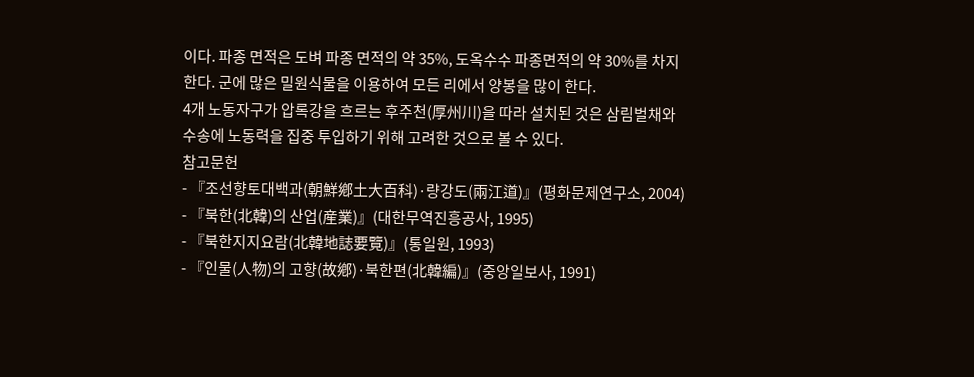이다. 파종 면적은 도벼 파종 면적의 약 35%, 도옥수수 파종면적의 약 30%를 차지한다. 군에 많은 밀원식물을 이용하여 모든 리에서 양봉을 많이 한다.
4개 노동자구가 압록강을 흐르는 후주천(厚州川)을 따라 설치된 것은 삼림벌채와 수송에 노동력을 집중 투입하기 위해 고려한 것으로 볼 수 있다.
참고문헌
- 『조선향토대백과(朝鮮鄕土大百科)·량강도(兩江道)』(평화문제연구소, 2004)
- 『북한(北韓)의 산업(産業)』(대한무역진흥공사, 1995)
- 『북한지지요람(北韓地誌要覽)』(통일원, 1993)
- 『인물(人物)의 고향(故鄕)·북한편(北韓編)』(중앙일보사, 1991)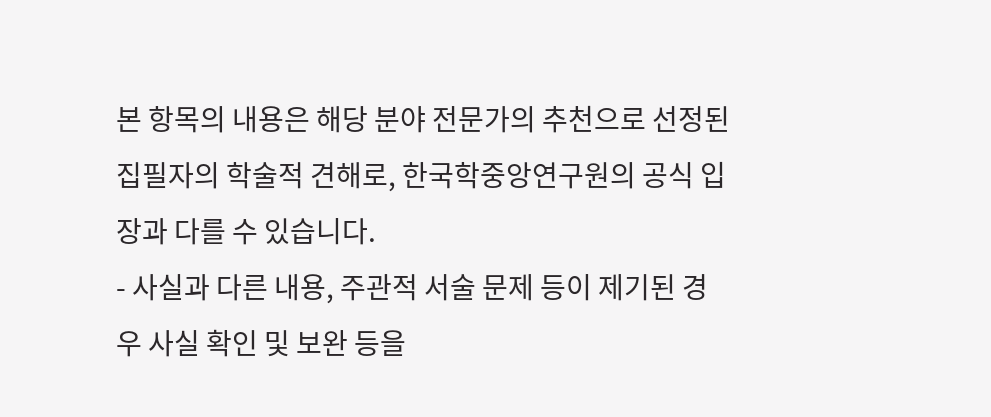본 항목의 내용은 해당 분야 전문가의 추천으로 선정된 집필자의 학술적 견해로, 한국학중앙연구원의 공식 입장과 다를 수 있습니다.
- 사실과 다른 내용, 주관적 서술 문제 등이 제기된 경우 사실 확인 및 보완 등을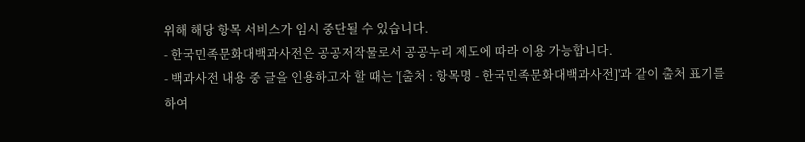위해 해당 항목 서비스가 임시 중단될 수 있습니다.
- 한국민족문화대백과사전은 공공저작물로서 공공누리 제도에 따라 이용 가능합니다.
- 백과사전 내용 중 글을 인용하고자 할 때는 '[출처 : 항목명 - 한국민족문화대백과사전]'과 같이 출처 표기를 하여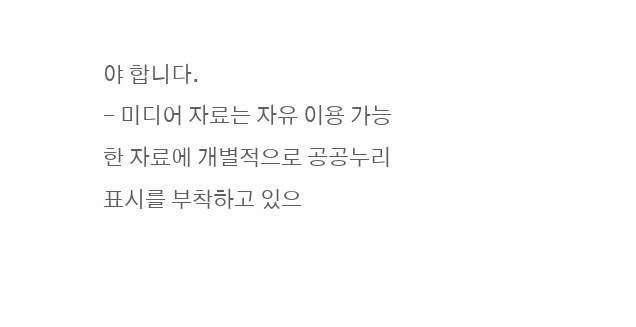야 합니다.
- 미디어 자료는 자유 이용 가능한 자료에 개별적으로 공공누리 표시를 부착하고 있으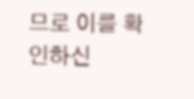므로 이를 확인하신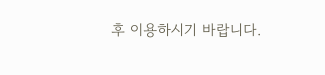후 이용하시기 바랍니다.